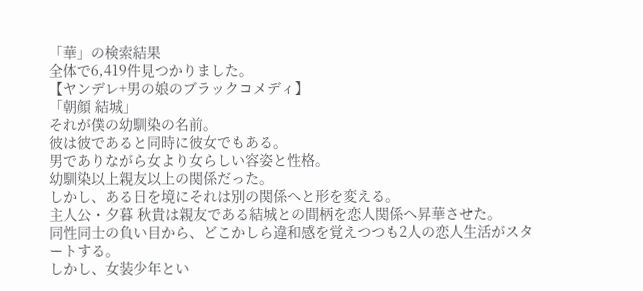「華」の検索結果
全体で6,419件見つかりました。
【ヤンデレ+男の娘のブラックコメディ】
「朝顔 結城」
それが僕の幼馴染の名前。
彼は彼であると同時に彼女でもある。
男でありながら女より女らしい容姿と性格。
幼馴染以上親友以上の関係だった。
しかし、ある日を境にそれは別の関係へと形を変える。
主人公・夕暮 秋貴は親友である結城との間柄を恋人関係へ昇華させた。
同性同士の負い目から、どこかしら違和感を覚えつつも2人の恋人生活がスタートする。
しかし、女装少年とい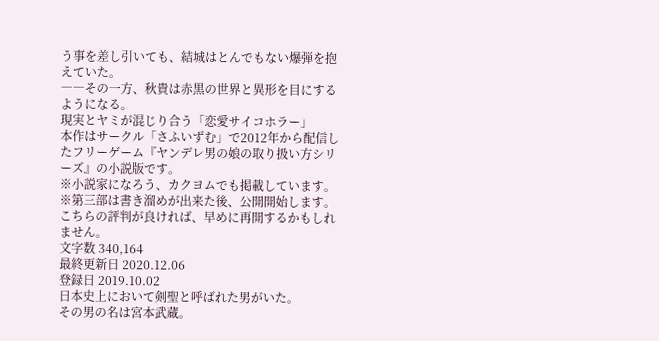う事を差し引いても、結城はとんでもない爆弾を抱えていた。
――その一方、秋貴は赤黒の世界と異形を目にするようになる。
現実とヤミが混じり合う「恋愛サイコホラー」
本作はサークル「さふいずむ」で2012年から配信したフリーゲーム『ヤンデレ男の娘の取り扱い方シリーズ』の小説版です。
※小説家になろう、カクヨムでも掲載しています。
※第三部は書き溜めが出来た後、公開開始します。
こちらの評判が良ければ、早めに再開するかもしれません。
文字数 340,164
最終更新日 2020.12.06
登録日 2019.10.02
日本史上において剣聖と呼ばれた男がいた。
その男の名は宮本武蔵。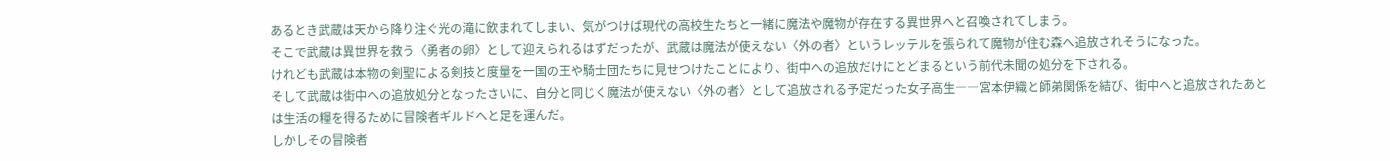あるとき武蔵は天から降り注ぐ光の滝に飲まれてしまい、気がつけば現代の高校生たちと一緒に魔法や魔物が存在する異世界へと召喚されてしまう。
そこで武蔵は異世界を救う〈勇者の卵〉として迎えられるはずだったが、武蔵は魔法が使えない〈外の者〉というレッテルを張られて魔物が住む森へ追放されそうになった。
けれども武蔵は本物の剣聖による剣技と度量を一国の王や騎士団たちに見せつけたことにより、街中への追放だけにとどまるという前代未聞の処分を下される。
そして武蔵は街中への追放処分となったさいに、自分と同じく魔法が使えない〈外の者〉として追放される予定だった女子高生――宮本伊織と師弟関係を結び、街中へと追放されたあとは生活の糧を得るために冒険者ギルドへと足を運んだ。
しかしその冒険者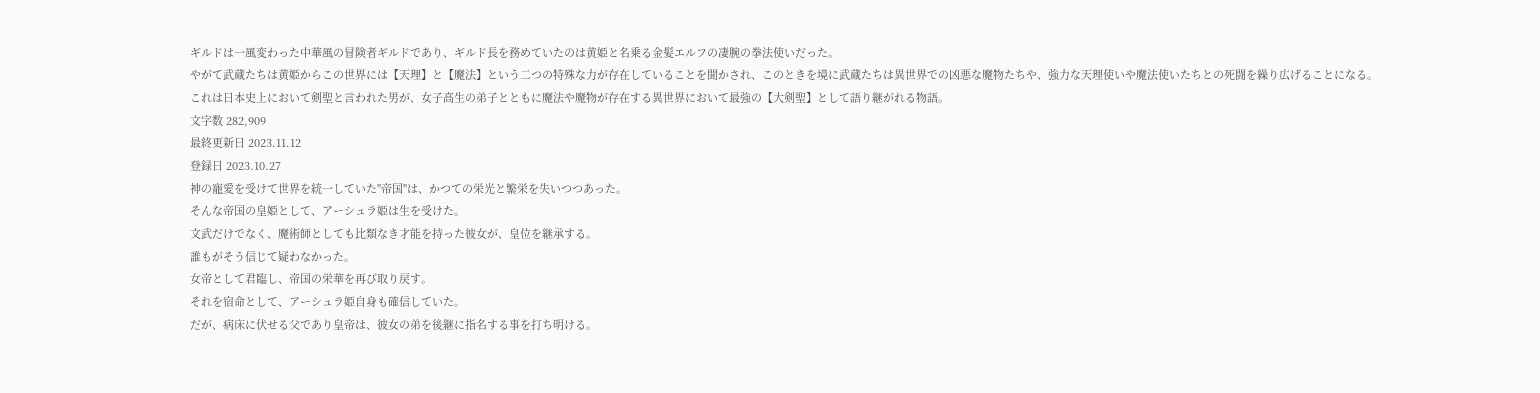ギルドは一風変わった中華風の冒険者ギルドであり、ギルド長を務めていたのは黄姫と名乗る金髪エルフの凄腕の拳法使いだった。
やがて武蔵たちは黄姫からこの世界には【天理】と【魔法】という二つの特殊な力が存在していることを聞かされ、このときを境に武蔵たちは異世界での凶悪な魔物たちや、強力な天理使いや魔法使いたちとの死闘を繰り広げることになる。
これは日本史上において剣聖と言われた男が、女子高生の弟子とともに魔法や魔物が存在する異世界において最強の【大剣聖】として語り継がれる物語。
文字数 282,909
最終更新日 2023.11.12
登録日 2023.10.27
神の寵愛を受けて世界を統一していた"帝国"は、かつての栄光と繁栄を失いつつあった。
そんな帝国の皇姫として、アーシュラ姫は生を受けた。
文武だけでなく、魔術師としても比類なき才能を持った彼女が、皇位を継承する。
誰もがそう信じて疑わなかった。
女帝として君臨し、帝国の栄華を再び取り戻す。
それを宿命として、アーシュラ姫自身も確信していた。
だが、病床に伏せる父であり皇帝は、彼女の弟を後継に指名する事を打ち明ける。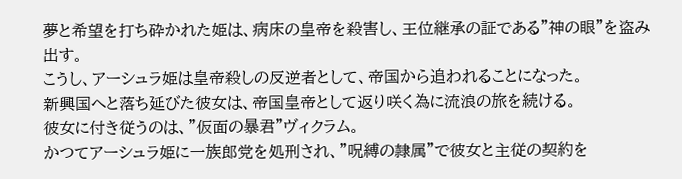夢と希望を打ち砕かれた姫は、病床の皇帝を殺害し、王位継承の証である"神の眼"を盗み出す。
こうし、アーシュラ姫は皇帝殺しの反逆者として、帝国から追われることになった。
新興国へと落ち延びた彼女は、帝国皇帝として返り咲く為に流浪の旅を続ける。
彼女に付き従うのは、"仮面の暴君"ヴィクラム。
かつてアーシュラ姫に一族郎党を処刑され、"呪縛の隷属"で彼女と主従の契約を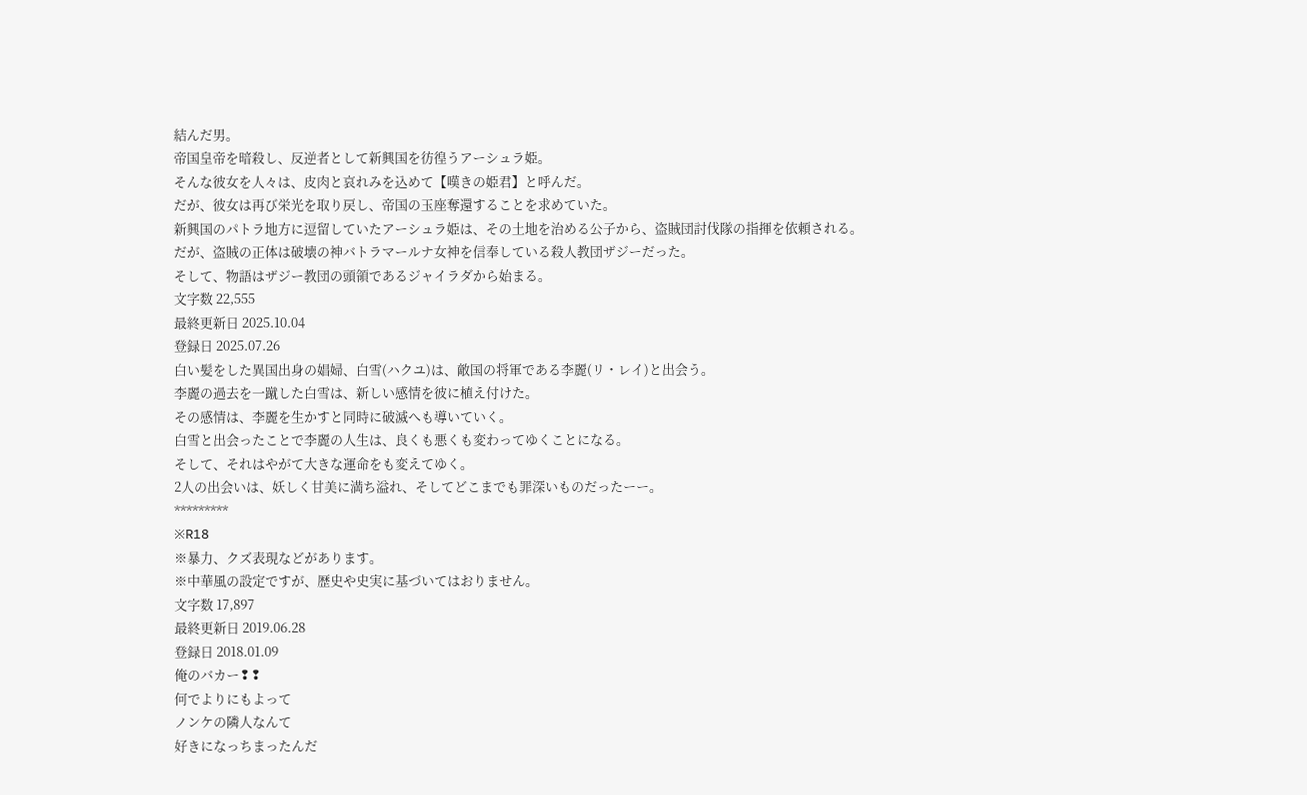結んだ男。
帝国皇帝を暗殺し、反逆者として新興国を彷徨うアーシュラ姫。
そんな彼女を人々は、皮肉と哀れみを込めて【嘆きの姫君】と呼んだ。
だが、彼女は再び栄光を取り戻し、帝国の玉座奪還することを求めていた。
新興国のパトラ地方に逗留していたアーシュラ姫は、その土地を治める公子から、盗賊団討伐隊の指揮を依頼される。
だが、盗賊の正体は破壊の神バトラマールナ女神を信奉している殺人教団ザジーだった。
そして、物語はザジー教団の頭領であるジャイラダから始まる。
文字数 22,555
最終更新日 2025.10.04
登録日 2025.07.26
白い髪をした異国出身の娼婦、白雪(ハクユ)は、敵国の将軍である李麗(リ・レイ)と出会う。
李麗の過去を一蹴した白雪は、新しい感情を彼に植え付けた。
その感情は、李麗を生かすと同時に破滅へも導いていく。
白雪と出会ったことで李麗の人生は、良くも悪くも変わってゆくことになる。
そして、それはやがて大きな運命をも変えてゆく。
2人の出会いは、妖しく甘美に満ち溢れ、そしてどこまでも罪深いものだったーー。
*********
※R18
※暴力、クズ表現などがあります。
※中華風の設定ですが、歴史や史実に基づいてはおりません。
文字数 17,897
最終更新日 2019.06.28
登録日 2018.01.09
俺のバカー❢❢
何でよりにもよって
ノンケの隣人なんて
好きになっちまったんだ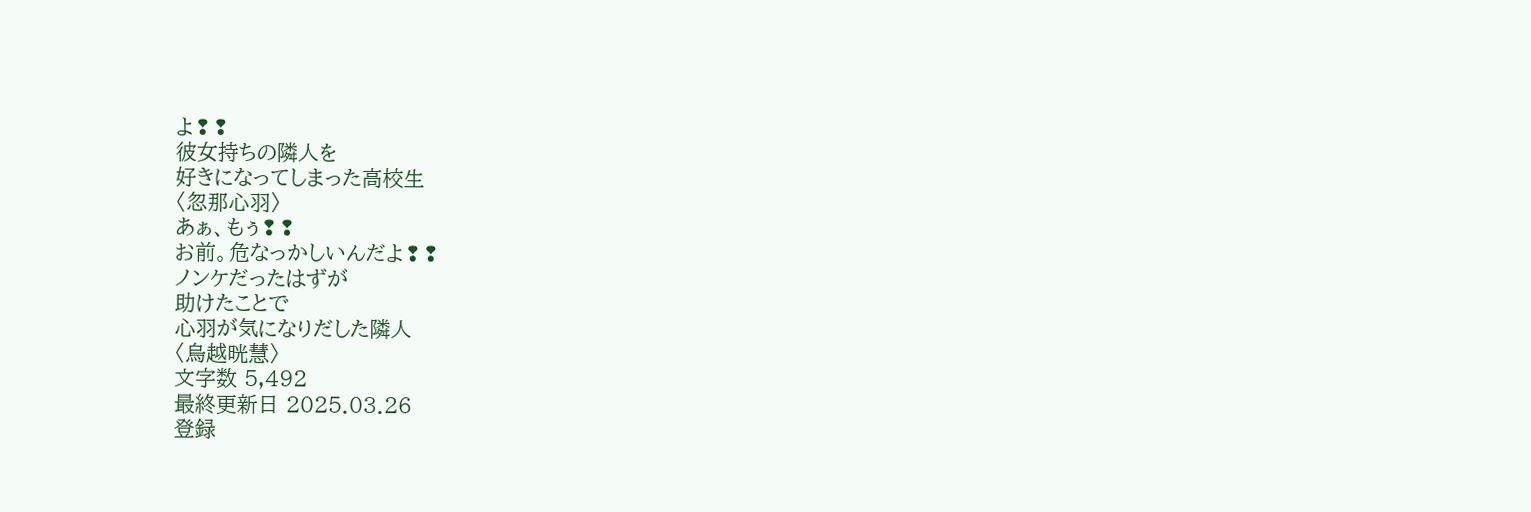よ❢❢
彼女持ちの隣人を
好きになってしまった高校生
〈忽那心羽〉
あぁ、もぅ❢❢
お前。危なっかしいんだよ❢❢
ノンケだったはずが
助けたことで
心羽が気になりだした隣人
〈烏越晄慧〉
文字数 5,492
最終更新日 2025.03.26
登録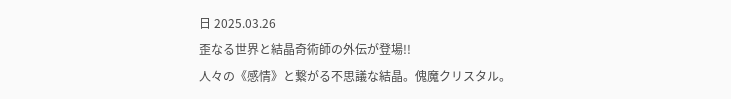日 2025.03.26
歪なる世界と結晶奇術師の外伝が登場!!
人々の《感情》と繋がる不思議な結晶。傀魔クリスタル。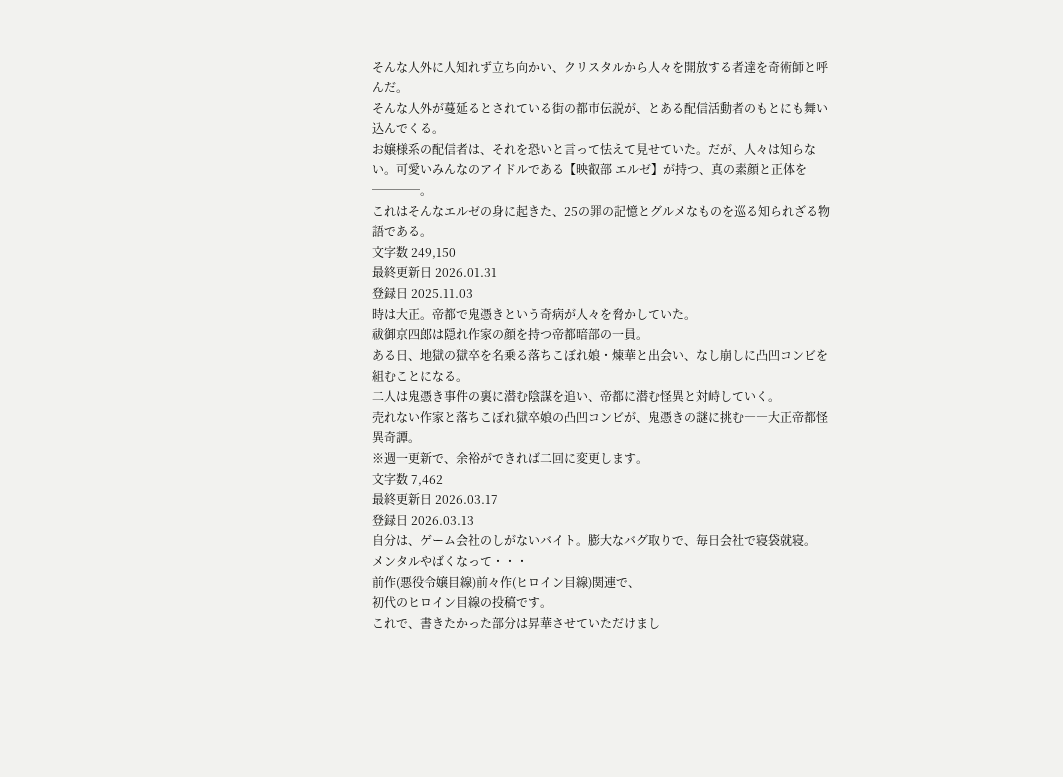そんな人外に人知れず立ち向かい、クリスタルから人々を開放する者達を奇術師と呼んだ。
そんな人外が蔓延るとされている街の都市伝説が、とある配信活動者のもとにも舞い込んでくる。
お嬢様系の配信者は、それを恐いと言って怯えて見せていた。だが、人々は知らない。可愛いみんなのアイドルである【映叡部 エルゼ】が持つ、真の素顔と正体を────。
これはそんなエルゼの身に起きた、25の罪の記憶とグルメなものを巡る知られざる物語である。
文字数 249,150
最終更新日 2026.01.31
登録日 2025.11.03
時は大正。帝都で鬼憑きという奇病が人々を脅かしていた。
祓御京四郎は隠れ作家の顔を持つ帝都暗部の一員。
ある日、地獄の獄卒を名乗る落ちこぼれ娘・煉華と出会い、なし崩しに凸凹コンビを組むことになる。
二人は鬼憑き事件の裏に潜む陰謀を追い、帝都に潜む怪異と対峙していく。
売れない作家と落ちこぼれ獄卒娘の凸凹コンビが、鬼憑きの謎に挑む――大正帝都怪異奇譚。
※週一更新で、余裕ができれば二回に変更します。
文字数 7,462
最終更新日 2026.03.17
登録日 2026.03.13
自分は、ゲーム会社のしがないバイト。膨大なバグ取りで、毎日会社で寝袋就寝。
メンタルやばくなって・・・
前作(悪役令嬢目線)前々作(ヒロイン目線)関連で、
初代のヒロイン目線の投稿です。
これで、書きたかった部分は昇華させていただけまし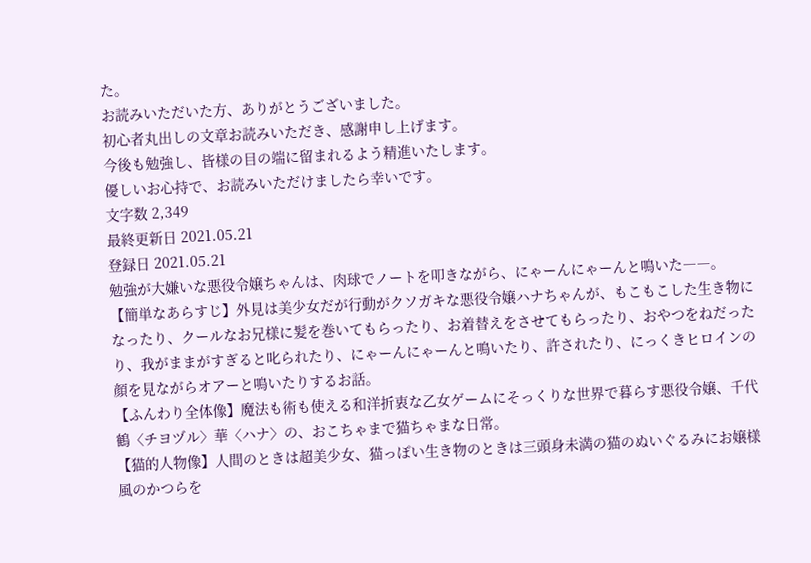た。
お読みいただいた方、ありがとうございました。
初心者丸出しの文章お読みいただき、感謝申し上げます。
今後も勉強し、皆様の目の端に留まれるよう精進いたします。
優しいお心持で、お読みいただけましたら幸いです。
文字数 2,349
最終更新日 2021.05.21
登録日 2021.05.21
勉強が大嫌いな悪役令嬢ちゃんは、肉球でノートを叩きながら、にゃーんにゃーんと鳴いた――。
【簡単なあらすじ】外見は美少女だが行動がクソガキな悪役令嬢ハナちゃんが、もこもこした生き物になったり、クールなお兄様に髪を巻いてもらったり、お着替えをさせてもらったり、おやつをねだったり、我がままがすぎると叱られたり、にゃーんにゃーんと鳴いたり、許されたり、にっくきヒロインの顔を見ながらオアーと鳴いたりするお話。
【ふんわり全体像】魔法も術も使える和洋折衷な乙女ゲームにそっくりな世界で暮らす悪役令嬢、千代鶴〈チヨヅル〉華〈ハナ〉の、おこちゃまで猫ちゃまな日常。
【猫的人物像】人間のときは超美少女、猫っぽい生き物のときは三頭身未満の猫のぬいぐるみにお嬢様風のかつらを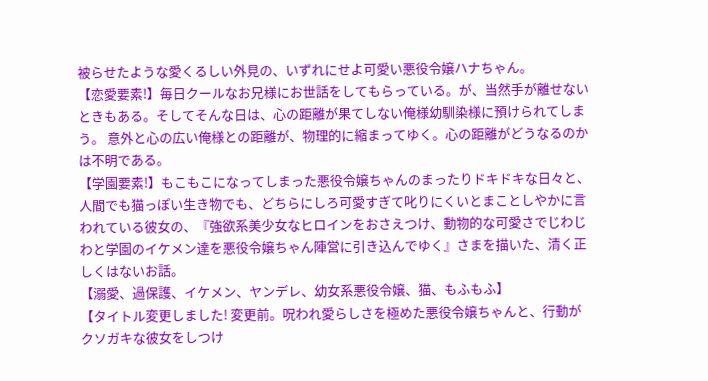被らせたような愛くるしい外見の、いずれにせよ可愛い悪役令嬢ハナちゃん。
【恋愛要素!】毎日クールなお兄様にお世話をしてもらっている。が、当然手が離せないときもある。そしてそんな日は、心の距離が果てしない俺様幼馴染様に預けられてしまう。 意外と心の広い俺様との距離が、物理的に縮まってゆく。心の距離がどうなるのかは不明である。
【学園要素!】もこもこになってしまった悪役令嬢ちゃんのまったりドキドキな日々と、人間でも猫っぽい生き物でも、どちらにしろ可愛すぎて叱りにくいとまことしやかに言われている彼女の、『強欲系美少女なヒロインをおさえつけ、動物的な可愛さでじわじわと学園のイケメン達を悪役令嬢ちゃん陣営に引き込んでゆく』さまを描いた、清く正しくはないお話。
【溺愛、過保護、イケメン、ヤンデレ、幼女系悪役令嬢、猫、もふもふ】
【タイトル変更しました! 変更前。呪われ愛らしさを極めた悪役令嬢ちゃんと、行動がクソガキな彼女をしつけ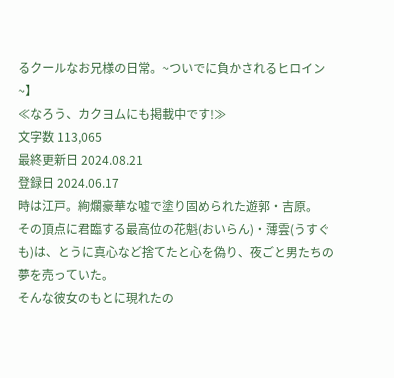るクールなお兄様の日常。~ついでに負かされるヒロイン~】
≪なろう、カクヨムにも掲載中です!≫
文字数 113,065
最終更新日 2024.08.21
登録日 2024.06.17
時は江戸。絢爛豪華な嘘で塗り固められた遊郭・吉原。
その頂点に君臨する最高位の花魁(おいらん)・薄雲(うすぐも)は、とうに真心など捨てたと心を偽り、夜ごと男たちの夢を売っていた。
そんな彼女のもとに現れたの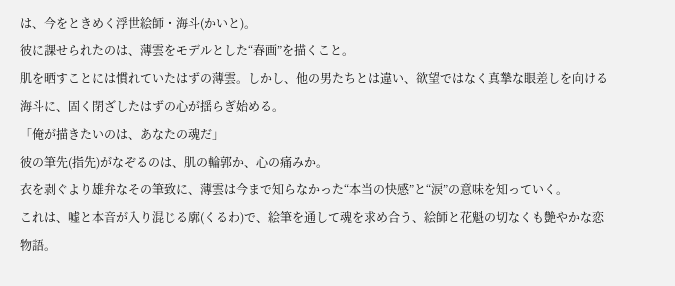は、今をときめく浮世絵師・海斗(かいと)。
彼に課せられたのは、薄雲をモデルとした“春画”を描くこと。
肌を晒すことには慣れていたはずの薄雲。しかし、他の男たちとは違い、欲望ではなく真摯な眼差しを向ける海斗に、固く閉ざしたはずの心が揺らぎ始める。
「俺が描きたいのは、あなたの魂だ」
彼の筆先(指先)がなぞるのは、肌の輪郭か、心の痛みか。
衣を剥ぐより雄弁なその筆致に、薄雲は今まで知らなかった“本当の快感”と“涙”の意味を知っていく。
これは、嘘と本音が入り混じる廓(くるわ)で、絵筆を通して魂を求め合う、絵師と花魁の切なくも艶やかな恋物語。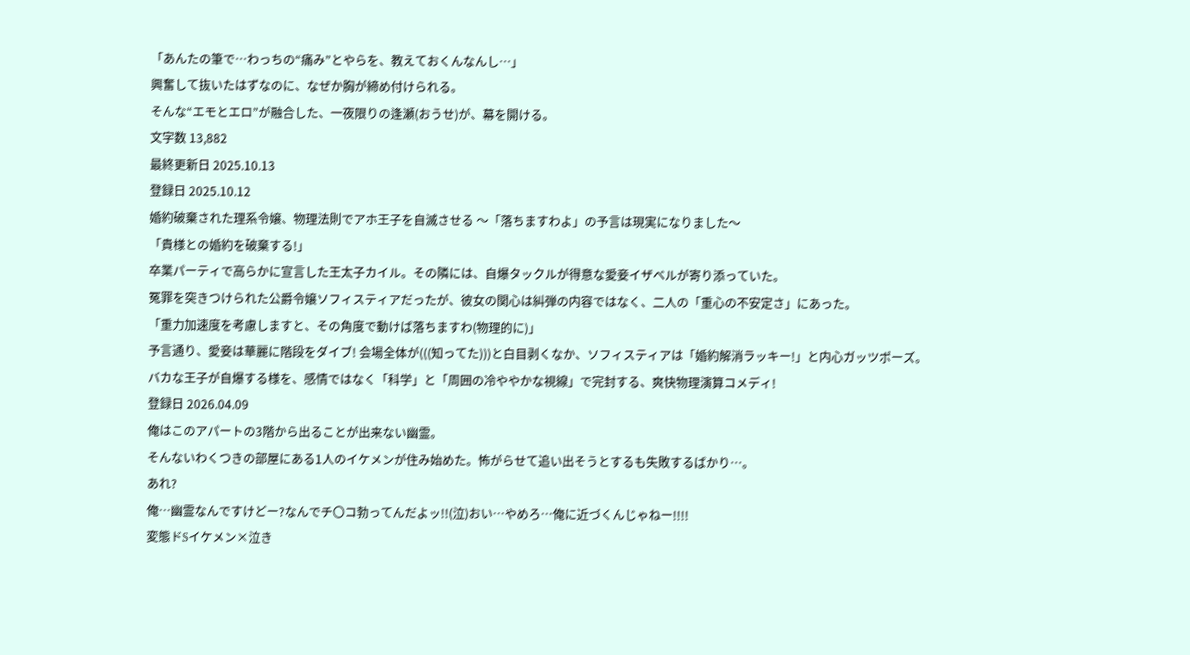「あんたの筆で…わっちの“痛み”とやらを、教えておくんなんし…」
興奮して抜いたはずなのに、なぜか胸が締め付けられる。
そんな“エモとエロ”が融合した、一夜限りの逢瀬(おうせ)が、幕を開ける。
文字数 13,882
最終更新日 2025.10.13
登録日 2025.10.12
婚約破棄された理系令嬢、物理法則でアホ王子を自滅させる 〜「落ちますわよ」の予言は現実になりました〜
「貴様との婚約を破棄する!」
卒業パーティで高らかに宣言した王太子カイル。その隣には、自爆タックルが得意な愛妾イザベルが寄り添っていた。
冤罪を突きつけられた公爵令嬢ソフィスティアだったが、彼女の関心は糾弾の内容ではなく、二人の「重心の不安定さ」にあった。
「重力加速度を考慮しますと、その角度で動けば落ちますわ(物理的に)」
予言通り、愛妾は華麗に階段をダイブ! 会場全体が(((知ってた)))と白目剥くなか、ソフィスティアは「婚約解消ラッキー!」と内心ガッツポーズ。
バカな王子が自爆する様を、感情ではなく「科学」と「周囲の冷ややかな視線」で完封する、爽快物理演算コメディ!
登録日 2026.04.09
俺はこのアパートの3階から出ることが出来ない幽霊。
そんないわくつきの部屋にある1人のイケメンが住み始めた。怖がらせて追い出そうとするも失敗するばかり…。
あれ?
俺…幽霊なんですけどー?なんでチ〇コ勃ってんだよッ!!(泣)おい…やめろ…俺に近づくんじゃねー!!!!
変態ドSイケメン×泣き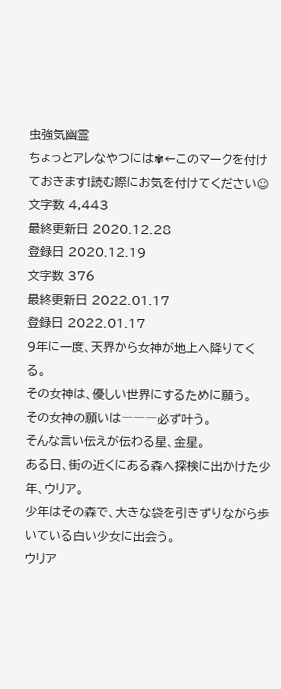虫強気幽霊
ちょっとアレなやつには✾←このマークを付けておきます!読む際にお気を付けてください☺
文字数 4,443
最終更新日 2020.12.28
登録日 2020.12.19
文字数 376
最終更新日 2022.01.17
登録日 2022.01.17
9年に一度、天界から女神が地上へ降りてくる。
その女神は、優しい世界にするために願う。
その女神の願いは―――必ず叶う。
そんな言い伝えが伝わる星、金星。
ある日、街の近くにある森へ探検に出かけた少年、ウリア。
少年はその森で、大きな袋を引きずりながら歩いている白い少女に出会う。
ウリア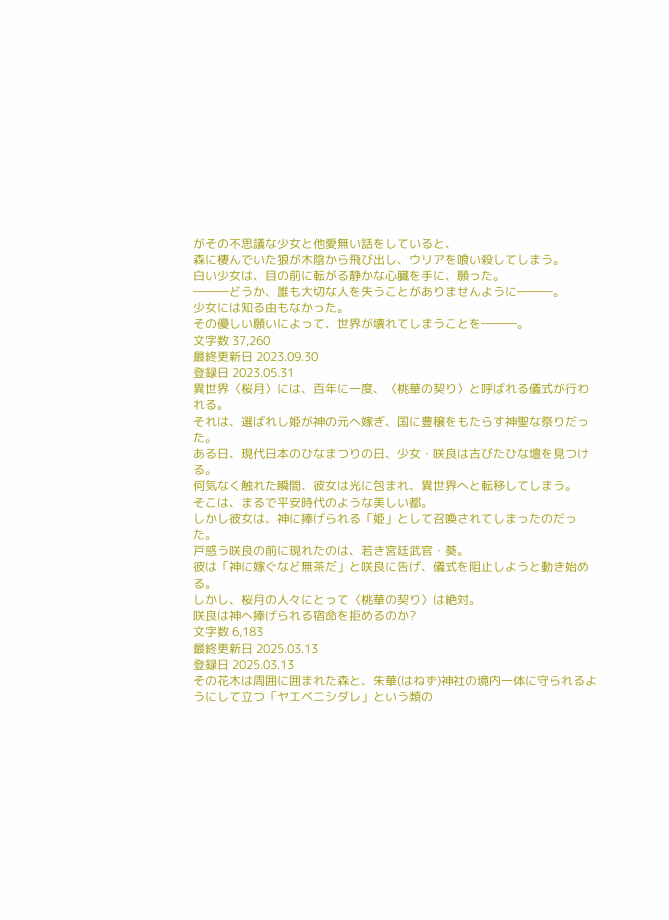がその不思議な少女と他愛無い話をしていると、
森に棲んでいた狼が木陰から飛び出し、ウリアを喰い殺してしまう。
白い少女は、目の前に転がる静かな心臓を手に、願った。
―――どうか、誰も大切な人を失うことがありませんように―――。
少女には知る由もなかった。
その優しい願いによって、世界が壊れてしまうことを―――。
文字数 37,260
最終更新日 2023.09.30
登録日 2023.05.31
異世界〈桜月〉には、百年に一度、〈桃華の契り〉と呼ばれる儀式が行われる。
それは、選ばれし姫が神の元へ嫁ぎ、国に豊穣をもたらす神聖な祭りだった。
ある日、現代日本のひなまつりの日、少女・咲良は古びたひな壇を見つける。
何気なく触れた瞬間、彼女は光に包まれ、異世界へと転移してしまう。
そこは、まるで平安時代のような美しい都。
しかし彼女は、神に捧げられる「姫」として召喚されてしまったのだった。
戸惑う咲良の前に現れたのは、若き宮廷武官・葵。
彼は「神に嫁ぐなど無茶だ」と咲良に告げ、儀式を阻止しようと動き始める。
しかし、桜月の人々にとって〈桃華の契り〉は絶対。
咲良は神へ捧げられる宿命を拒めるのか?
文字数 6,183
最終更新日 2025.03.13
登録日 2025.03.13
その花木は周囲に囲まれた森と、朱華(はねず)神社の境内一体に守られるようにして立つ「ヤエベニシダレ」という類の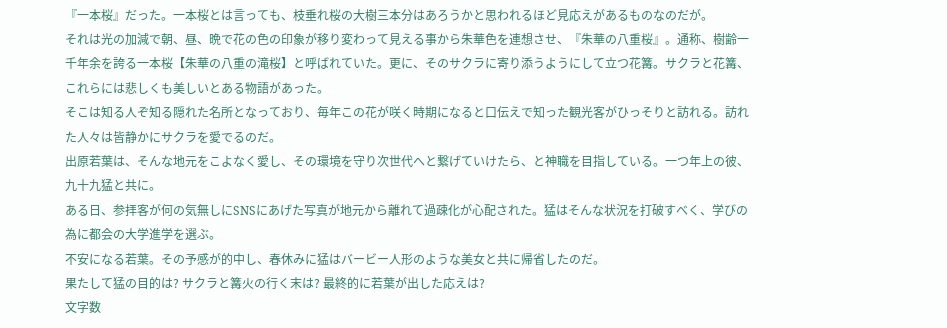『一本桜』だった。一本桜とは言っても、枝垂れ桜の大樹三本分はあろうかと思われるほど見応えがあるものなのだが。
それは光の加減で朝、昼、晩で花の色の印象が移り変わって見える事から朱華色を連想させ、『朱華の八重桜』。通称、樹齢一千年余を誇る一本桜【朱華の八重の滝桜】と呼ばれていた。更に、そのサクラに寄り添うようにして立つ花篝。サクラと花篝、これらには悲しくも美しいとある物語があった。
そこは知る人ぞ知る隠れた名所となっており、毎年この花が咲く時期になると口伝えで知った観光客がひっそりと訪れる。訪れた人々は皆静かにサクラを愛でるのだ。
出原若葉は、そんな地元をこよなく愛し、その環境を守り次世代へと繋げていけたら、と神職を目指している。一つ年上の彼、九十九猛と共に。
ある日、参拝客が何の気無しにSNSにあげた写真が地元から離れて過疎化が心配された。猛はそんな状況を打破すべく、学びの為に都会の大学進学を選ぶ。
不安になる若葉。その予感が的中し、春休みに猛はバービー人形のような美女と共に帰省したのだ。
果たして猛の目的は? サクラと篝火の行く末は? 最終的に若葉が出した応えは?
文字数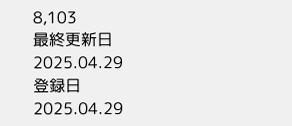8,103
最終更新日 2025.04.29
登録日 2025.04.29